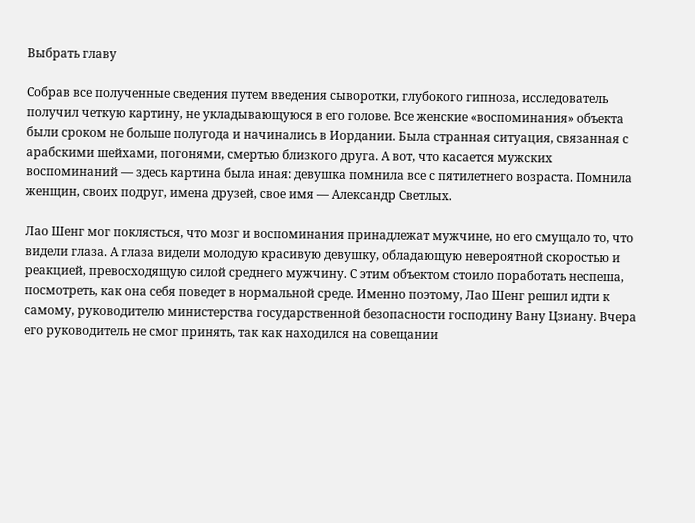Выбрать главу

Собрав все полученные сведения путем введения сыворотки, глубокого гипноза, исследователь получил четкую картину, не укладывающуюся в его голове. Все женские «воспоминания» объекта были сроком не больше полугода и начинались в Иордании. Была странная ситуация, связанная с арабскими шейхами, погонями, смертью близкого друга. А вот, что касается мужских воспоминаний — здесь картина была иная: девушка помнила все с пятилетнего возраста. Помнила женщин, своих подруг, имена друзей, свое имя — Александр Светлых.

Лао Шенг мог поклясться, что мозг и воспоминания принадлежат мужчине, но его смущало то, что видели глаза. А глаза видели молодую красивую девушку, обладающую невероятной скоростью и реакцией, превосходящую силой среднего мужчину. С этим объектом стоило поработать неспеша, посмотреть, как она себя поведет в нормальной среде. Именно поэтому, Лао Шенг решил идти к самому, руководителю министерства государственной безопасности господину Вану Цзиану. Вчера его руководитель не смог принять, так как находился на совещании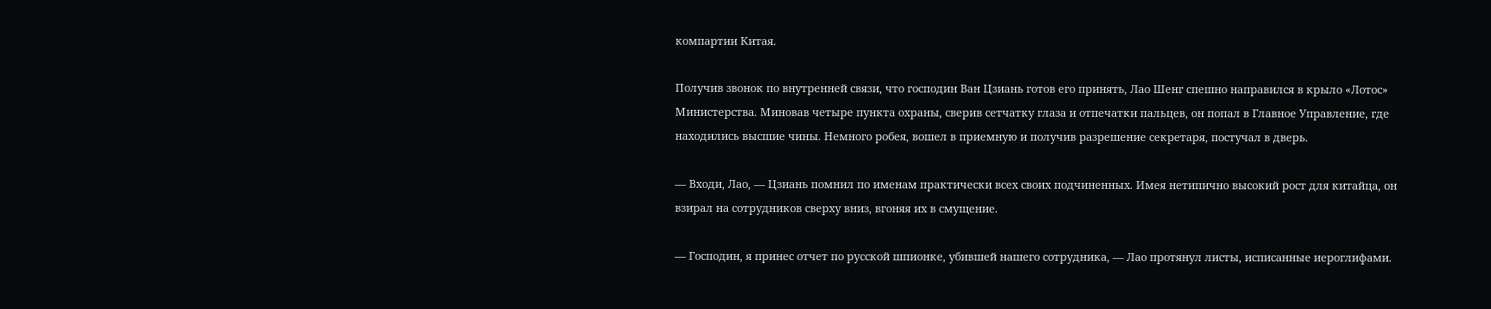компартии Китая.

Получив звонок по внутренней связи, что господин Ван Цзиань готов его принять, Лао Шенг спешно направился в крыло «Лотос» Министерства. Миновав четыре пункта охраны, сверив сетчатку глаза и отпечатки пальцев, он попал в Главное Управление, где находились высшие чины. Немного робея, вошел в приемную и получив разрешение секретаря, постучал в дверь.

— Входи, Лао, — Цзиань помнил по именам практически всех своих подчиненных. Имея нетипично высокий рост для китайца, он взирал на сотрудников сверху вниз, вгоняя их в смущение.

— Господин, я принес отчет по русской шпионке, убившей нашего сотрудника, — Лао протянул листы, исписанные иероглифами.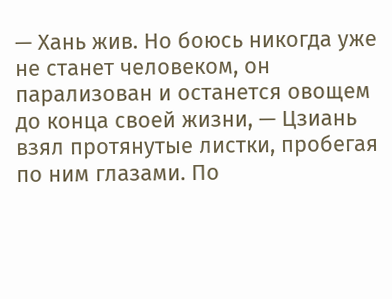— Хань жив. Но боюсь никогда уже не станет человеком, он парализован и останется овощем до конца своей жизни, — Цзиань взял протянутые листки, пробегая по ним глазами. По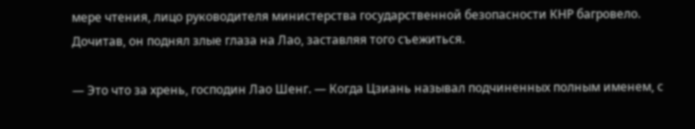мере чтения, лицо руководителя министерства государственной безопасности КНР багровело. Дочитав, он поднял злые глаза на Лао, заставляя того съежиться.

— Это что за хрень, господин Лао Шенг. — Когда Цзиань называл подчиненных полным именем, с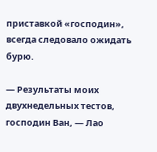приставкой «господин», всегда следовало ожидать бурю.

— Результаты моих двухнедельных тестов, господин Ван, — Лао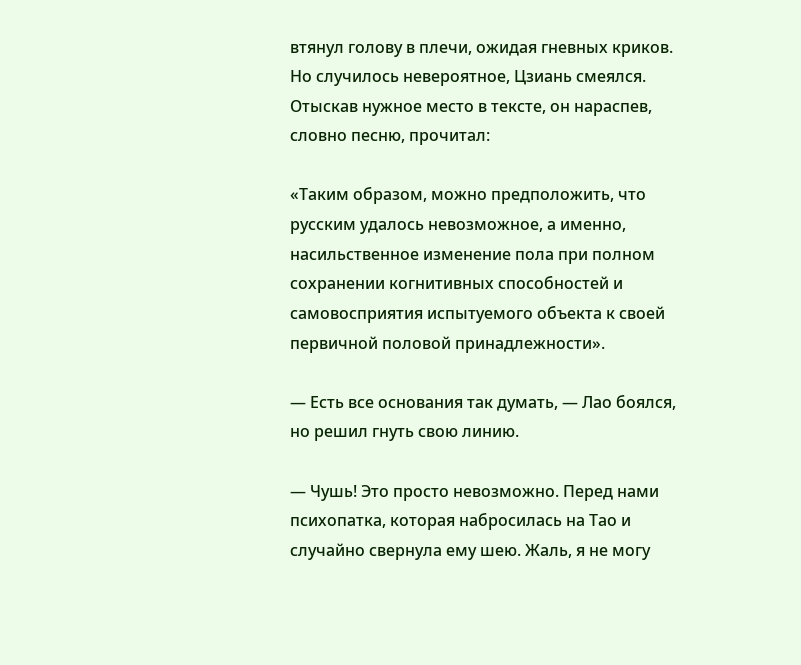втянул голову в плечи, ожидая гневных криков. Но случилось невероятное, Цзиань смеялся. Отыскав нужное место в тексте, он нараспев, словно песню, прочитал:

«Таким образом, можно предположить, что русским удалось невозможное, а именно, насильственное изменение пола при полном сохранении когнитивных способностей и самовосприятия испытуемого объекта к своей первичной половой принадлежности».

— Есть все основания так думать, — Лао боялся, но решил гнуть свою линию.

— Чушь! Это просто невозможно. Перед нами психопатка, которая набросилась на Тао и случайно свернула ему шею. Жаль, я не могу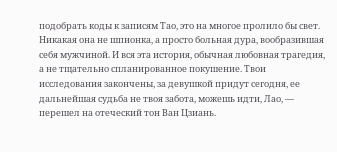подобрать коды к записям Тао, это на многое пролило бы свет. Никакая она не шпионка, а просто больная дура, вообразившая себя мужчиной. И вся эта история, обычная любовная трагедия, а не тщательно спланированное покушение. Твои исследования закончены, за девушкой придут сегодня, ее дальнейшая судьба не твоя забота, можешь идти, Лао, — перешел на отеческий тон Ван Цзиань.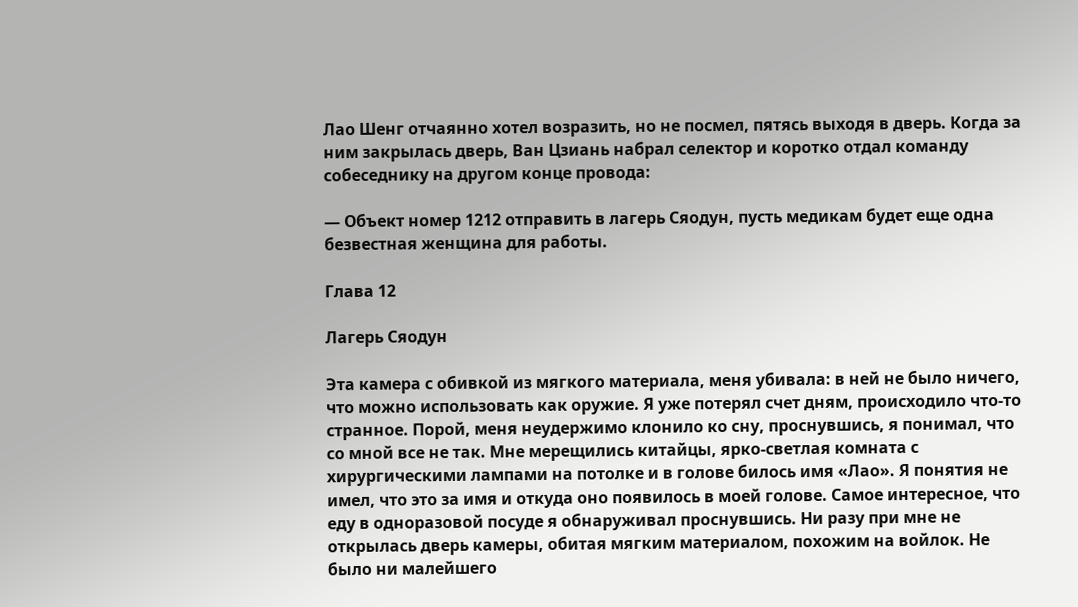Лао Шенг отчаянно хотел возразить, но не посмел, пятясь выходя в дверь. Когда за ним закрылась дверь, Ван Цзиань набрал селектор и коротко отдал команду собеседнику на другом конце провода:

— Объект номер 1212 отправить в лагерь Сяодун, пусть медикам будет еще одна безвестная женщина для работы.

Глава 12

Лагерь Сяодун

Эта камера с обивкой из мягкого материала, меня убивала: в ней не было ничего, что можно использовать как оружие. Я уже потерял счет дням, происходило что-то странное. Порой, меня неудержимо клонило ко сну, проснувшись, я понимал, что со мной все не так. Мне мерещились китайцы, ярко-светлая комната с хирургическими лампами на потолке и в голове билось имя «Лао». Я понятия не имел, что это за имя и откуда оно появилось в моей голове. Самое интересное, что еду в одноразовой посуде я обнаруживал проснувшись. Ни разу при мне не открылась дверь камеры, обитая мягким материалом, похожим на войлок. Не было ни малейшего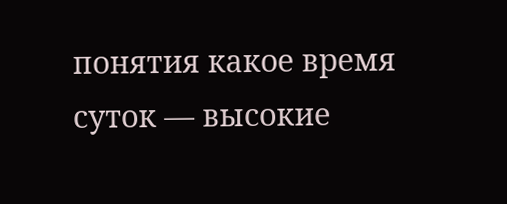понятия какое время суток — высокие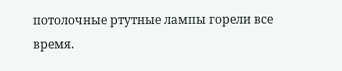потолочные ртутные лампы горели все время.